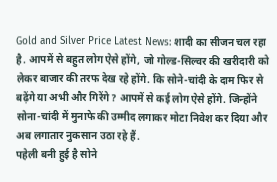Gold and Silver Price Latest News: शादी का सीजन चल रहा है. आपमें से बहुत लोग ऐसे होंगे, जो गोल्ड-सिल्वर की खरीदारी को लेकर बाजार की तरफ देख रहे होंगे. कि सोने-चांदी के दाम फिर से बढ़ेंगे या अभी और गिरेंगे? आपमें से कई लोग ऐसे होंगे. जिन्होंने सोना-चांदी में मुनाफे की उम्मीद लगाकर मोटा निवेश कर दिया और अब लगातार नुकसान उठा रहे हैं.
पहेली बनी हुई है सोने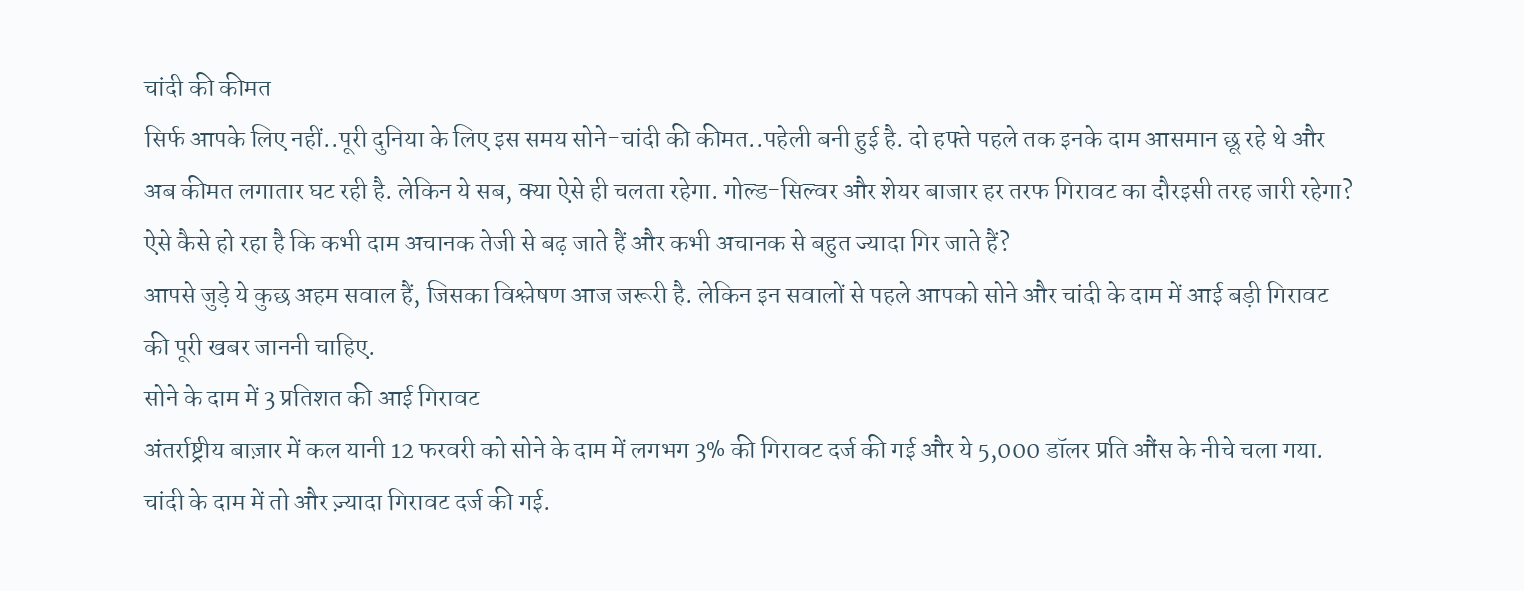चांदी की कीमत
सिर्फ आपके लिए नहीं..पूरी दुनिया के लिए इस समय सोने-चांदी की कीमत..पहेली बनी हुई है. दो हफ्ते पहले तक इनके दाम आसमान छू रहे थे और अब कीमत लगातार घट रही है. लेकिन ये सब, क्या ऐसे ही चलता रहेगा. गोल्ड-सिल्वर और शेयर बाजार हर तरफ गिरावट का दौरइसी तरह जारी रहेगा? ऐसे कैसे हो रहा है कि कभी दाम अचानक तेजी से बढ़ जाते हैं और कभी अचानक से बहुत ज्यादा गिर जाते हैं?
आपसे जुड़े ये कुछ अहम सवाल हैं, जिसका विश्लेषण आज जरूरी है. लेकिन इन सवालों से पहले आपको सोने और चांदी के दाम में आई बड़ी गिरावट की पूरी खबर जाननी चाहिए.
सोने के दाम में 3 प्रतिशत की आई गिरावट
अंतर्राष्ट्रीय बाज़ार में कल यानी 12 फरवरी को सोने के दाम में लगभग 3% की गिरावट दर्ज की गई और ये 5,000 डॉलर प्रति औंस के नीचे चला गया. चांदी के दाम में तो और ज़्यादा गिरावट दर्ज की गई.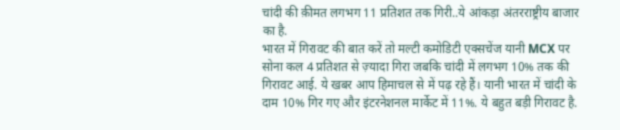चांदी की क़ीमत लगभग 11 प्रतिशत तक गिरी..ये आंकड़ा अंतरराष्ट्रीय बाजार का है.
भारत में गिरावट की बात करें तो मल्टी कमोडिटी एक्सचेंज यानी MCX पर सोना कल 4 प्रतिशत से ज़्यादा गिरा जबकि चांदी में लगभग 10% तक की गिरावट आई. ये खबर आप हिमाचल से में पढ़ रहे हैं। यानी भारत में चांदी के दाम 10% गिर गए और इंटरनेशनल मार्केट में 11%. ये बहुत बड़ी गिरावट है.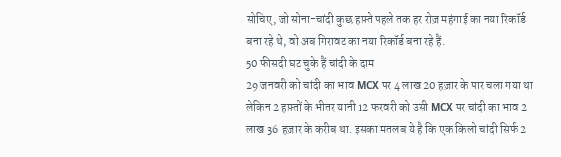सोचिए, जो सोना-चांदी कुछ हफ़्ते पहले तक हर रोज़ महंगाई का नया रिकॉर्ड बना रहे थे, वो अब गिरावट का नया रिकॉर्ड बना रहे हैं.
50 फीसदी घट चुके हैं चांदी के दाम
29 जनवरी को चांदी का भाव MCX पर 4 लाख 20 हज़ार के पार चला गया था लेकिन 2 हफ़्तों के भीतर यानी 12 फरवरी को उसी MCX पर चांदी का भाव 2 लाख 36 हज़ार के करीब था. इसका मतलब ये है कि एक किलो चांदी सिर्फ 2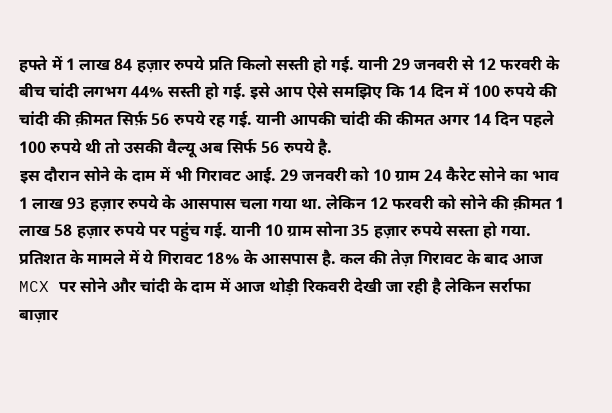हफ्ते में 1 लाख 84 हज़ार रुपये प्रति किलो सस्ती हो गई. यानी 29 जनवरी से 12 फरवरी के बीच चांदी लगभग 44% सस्ती हो गई. इसे आप ऐसे समझिए कि 14 दिन में 100 रुपये की चांदी की क़ीमत सिर्फ़ 56 रुपये रह गई. यानी आपकी चांदी की कीमत अगर 14 दिन पहले 100 रुपये थी तो उसकी वैल्यू अब सिर्फ 56 रुपये है.
इस दौरान सोने के दाम में भी गिरावट आई. 29 जनवरी को 10 ग्राम 24 कैरेट सोने का भाव 1 लाख 93 हज़ार रुपये के आसपास चला गया था. लेकिन 12 फरवरी को सोने की क़ीमत 1 लाख 58 हज़ार रुपये पर पहुंच गई. यानी 10 ग्राम सोना 35 हज़ार रुपये सस्ता हो गया. प्रतिशत के मामले में ये गिरावट 18% के आसपास है. कल की तेज़ गिरावट के बाद आज MCX पर सोने और चांदी के दाम में आज थोड़ी रिकवरी देखी जा रही है लेकिन सर्राफा बाज़ार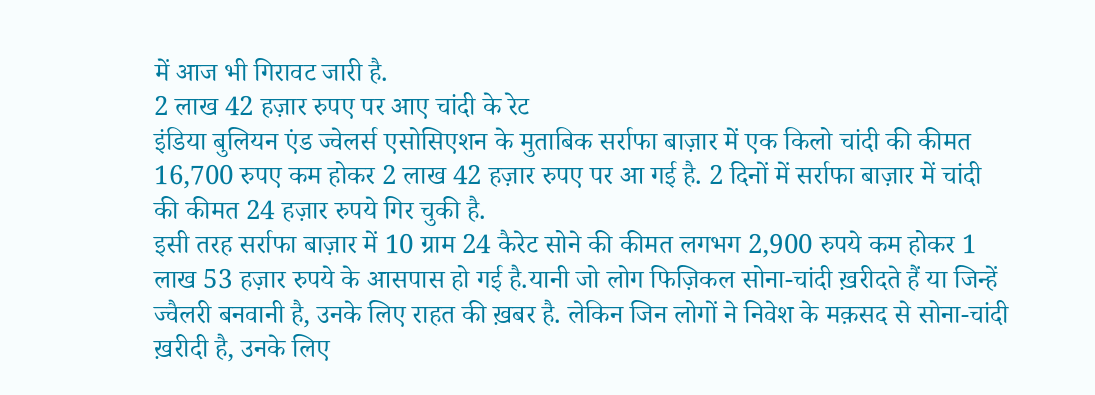में आज भी गिरावट जारी है.
2 लाख 42 हज़ार रुपए पर आए चांदी के रेट
इंडिया बुलियन एंड ज्वेलर्स एसोसिएशन के मुताबिक सर्राफा बाज़ार में एक किलो चांदी की कीमत 16,700 रुपए कम होकर 2 लाख 42 हज़ार रुपए पर आ गई है. 2 दिनों में सर्राफा बाज़ार में चांदी की कीमत 24 हज़ार रुपये गिर चुकी है.
इसी तरह सर्राफा बाज़ार में 10 ग्राम 24 कैरेट सोने की कीमत लगभग 2,900 रुपये कम होकर 1 लाख 53 हज़ार रुपये के आसपास हो गई है.यानी जो लोग फिज़िकल सोना-चांदी ख़रीदते हैं या जिन्हें ज्वैलरी बनवानी है, उनके लिए राहत की ख़बर है. लेकिन जिन लोगों ने निवेश के मक़सद से सोना-चांदी ख़रीदी है, उनके लिए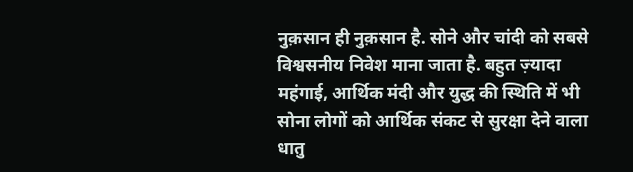नुक़सान ही नुक़सान है. सोने और चांदी को सबसे विश्वसनीय निवेश माना जाता है. बहुत ज़्यादा महंगाई, आर्थिक मंदी और युद्ध की स्थिति में भी सोना लोगों को आर्थिक संकट से सुरक्षा देने वाला धातु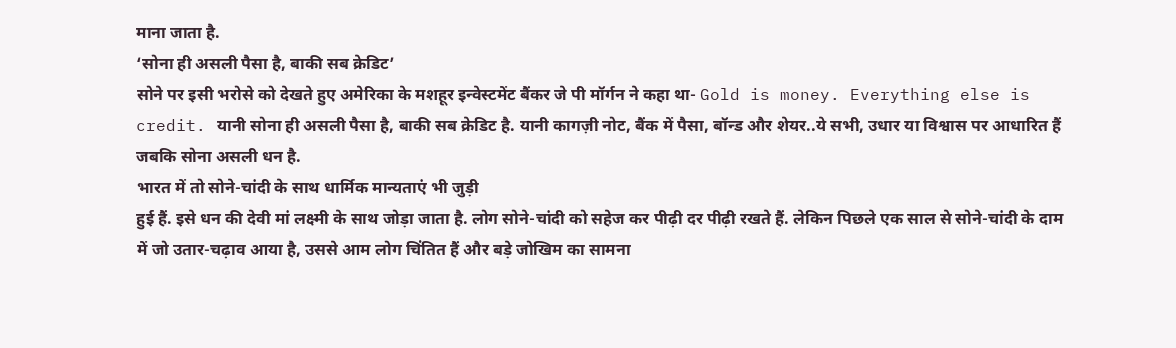माना जाता है.
‘सोना ही असली पैसा है, बाकी सब क्रेडिट’
सोने पर इसी भरोसे को देखते हुए अमेरिका के मशहूर इन्वेस्टमेंट बैंकर जे पी मॉर्गन ने कहा था- Gold is money. Everything else is credit. यानी सोना ही असली पैसा है, बाकी सब क्रेडिट है. यानी कागज़ी नोट, बैंक में पैसा, बॉन्ड और शेयर..ये सभी, उधार या विश्वास पर आधारित हैं जबकि सोना असली धन है.
भारत में तो सोने-चांदी के साथ धार्मिक मान्यताएं भी जुड़ी
हुई हैं. इसे धन की देवी मां लक्ष्मी के साथ जोड़ा जाता है. लोग सोने-चांदी को सहेज कर पीढ़ी दर पीढ़ी रखते हैं. लेकिन पिछले एक साल से सोने-चांदी के दाम में जो उतार-चढ़ाव आया है, उससे आम लोग चिंतित हैं और बड़े जोखिम का सामना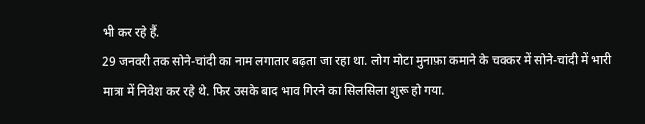भी कर रहे हैं.
29 जनवरी तक सोने-चांदी का नाम लगातार बढ़ता जा रहा था. लोग मोटा मुनाफ़ा कमाने के चक्कर में सोने-चांदी में भारी मात्रा में निवेश कर रहे थे. फिर उसके बाद भाव गिरने का सिलसिला शुरू हो गया.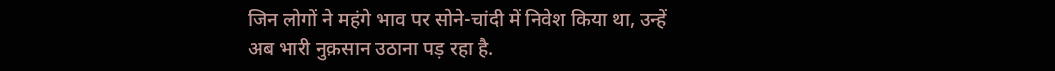जिन लोगों ने महंगे भाव पर सोने-चांदी में निवेश किया था, उन्हें अब भारी नुक़सान उठाना पड़ रहा है.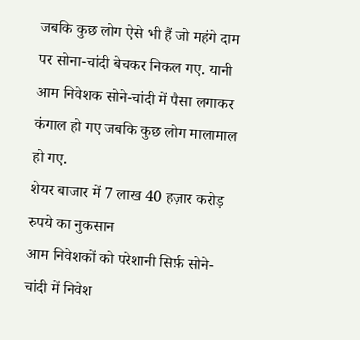जबकि कुछ लोग ऐसे भी हैं जो महंगे दाम पर सोना-चांदी बेचकर निकल गए. यानी आम निवेशक सोने-चांदी में पैसा लगाकर कंगाल हो गए जबकि कुछ लोग मालामाल हो गए.
शेयर बाजार में 7 लाख 40 हज़ार करोड़ रुपये का नुकसान
आम निवेशकों को परेशानी सिर्फ़ सोने-चांदी में निवेश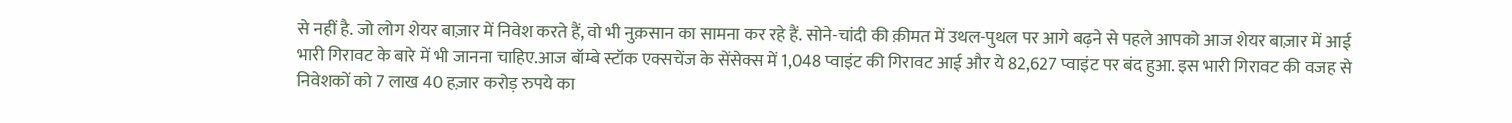से नहीं है. जो लोग शेयर बाज़ार में निवेश करते हैं, वो भी नुक़सान का सामना कर रहे हैं. सोने-चांदी की क़ीमत में उथल-पुथल पर आगे बढ़ने से पहले आपको आज शेयर बाज़ार में आई भारी गिरावट के बारे में भी जानना चाहिए.आज बॉम्बे स्टॉक एक्सचेंज के सेंसेक्स में 1,048 प्वाइंट की गिरावट आई और ये 82,627 प्वाइंट पर बंद हुआ. इस भारी गिरावट की वजह से निवेशकों को 7 लाख 40 हज़ार करोड़ रुपये का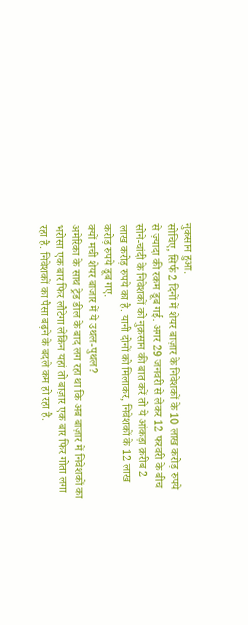नुकसान हुआ.
सोचिए, सिर्फ 2 दिनों में शेयर बाज़ार के निवेशकों के 10 लाख करोड़ रुपये से ज़्यादा की रकम डूब गई. अगर 29 जनवरी से लेकर 12 फरवरी के बीच सोने-चांदी के निवेशकों को नुक़सान की बात करें तो ये आंकड़ा क़रीब 2 लाख करोड़ रुपये का है. यानी दोनों को मिलाकर, निवेशकों के 12 लाख करोड़ रुपये डूब गए.
क्यों मची शेयर बाजार में ये उथल-पुथल?
अमेरिका के साथ ट्रेड डील के बाद लग रहा था कि अब बाज़ार में निवेशकों का भरोसा एक बार फिर लौटेगा लेकिन यहां तो बाज़ार एक बार फिर गोता लगा रहा है. निवेशकों का पैसा बढ़ने के बदले कम हो रहा है.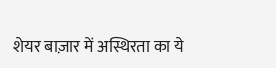शेयर बाज़ार में अस्थिरता का ये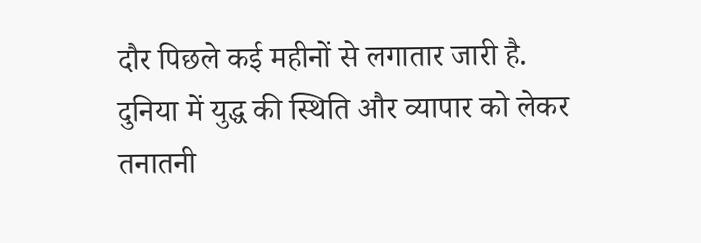दौर पिछले कई महीनों से लगातार जारी है.
दुनिया में युद्ध की स्थिति और व्यापार को लेकर तनातनी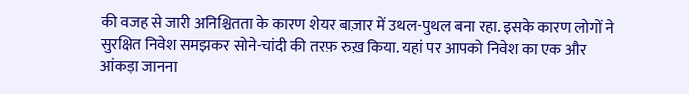की वजह से जारी अनिश्चितता के कारण शेयर बाज़ार में उथल-पुथल बना रहा. इसके कारण लोगों ने सुरक्षित निवेश समझकर सोने-चांदी की तरफ़ रुख़ किया. यहां पर आपको निवेश का एक और आंकड़ा जानना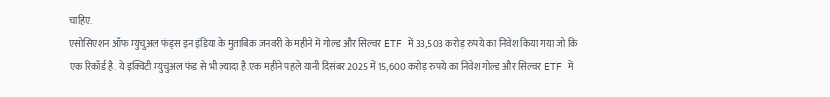चाहिए.
एसोसिएशन ऑफ म्युचुअल फंड्स इन इंडिया के मुताबिक़ जनवरी के महीने में गोल्ड और सिल्वर ETF में 33,503 करोड़ रुपये का निवेश किया गया जो कि एक रिकॉर्ड है. ये इक्विटी म्युचुअल फंड से भी ज़्यादा है.एक महीने पहले यानी दिसंबर 2025 में 15,600 करोड़ रुपये का निवेश गोल्ड और सिल्वर ETF में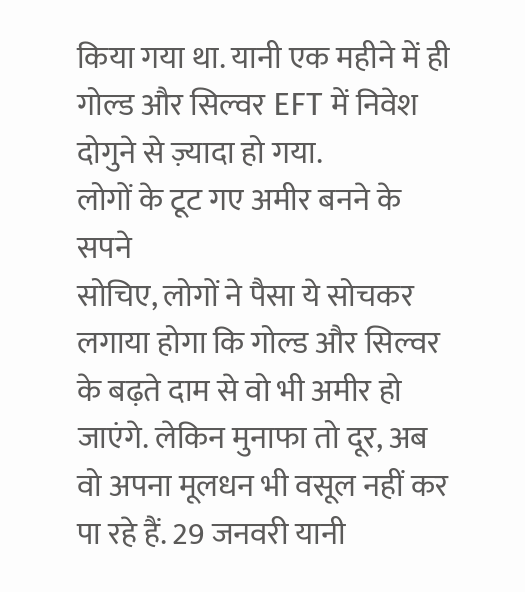किया गया था. यानी एक महीने में ही गोल्ड और सिल्वर EFT में निवेश दोगुने से ज़्यादा हो गया.
लोगों के टूट गए अमीर बनने के सपने
सोचिए, लोगों ने पैसा ये सोचकर लगाया होगा कि गोल्ड और सिल्वर के बढ़ते दाम से वो भी अमीर हो जाएंगे. लेकिन मुनाफा तो दूर, अब वो अपना मूलधन भी वसूल नहीं कर पा रहे हैं. 29 जनवरी यानी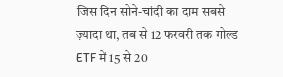जिस दिन सोने-चांदी का दाम सबसे ज़्यादा था, तब से 12 फरवरी तक गोल्ड ETF में 15 से 20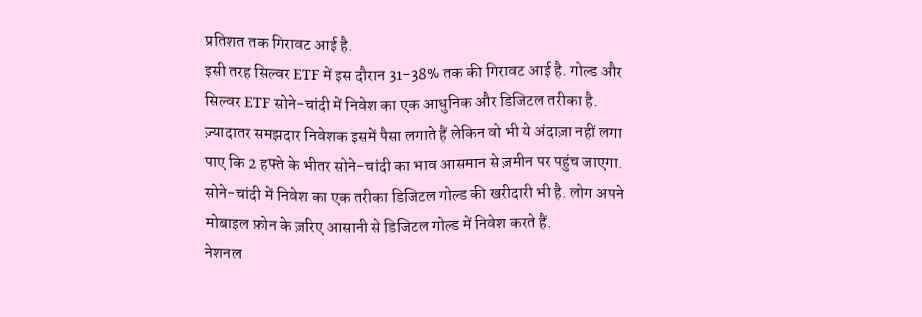प्रतिशत तक गिरावट आई है.
इसी तरह सिल्वर ETF में इस दौरान 31-38% तक की गिरावट आई है. गोल्ड और सिल्वर ETF सोने-चांदी में निवेश का एक आधुनिक और डिजिटल तरीका है. ज़्यादातर समझदार निवेशक इसमें पैसा लगाते हैं लेकिन वो भी ये अंदाज़ा नहीं लगा पाए कि 2 हफ्ते के भीतर सोने-चांदी का भाव आसमान से ज़मीन पर पहुंच जाएगा. सोने-चांदी में निवेश का एक तरीका डिजिटल गोल्ड की खरीदारी भी है. लोग अपने मोबाइल फ़ोन के ज़रिए आसानी से डिजिटल गोल्ड में निवेश करते हैं.
नेशनल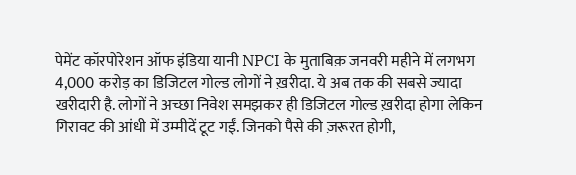पेमेंट कॉरपोरेशन ऑफ इंडिया यानी NPCI के मुताबिक़ जनवरी महीने में लगभग 4,000 करोड़ का डिजिटल गोल्ड लोगों ने ख़रीदा. ये अब तक की सबसे ज्यादा खरीदारी है. लोगों ने अच्छा निवेश समझकर ही डिजिटल गोल्ड ख़रीदा होगा लेकिन गिरावट की आंधी में उम्मीदें टूट गईं. जिनको पैसे की ज़रूरत होगी,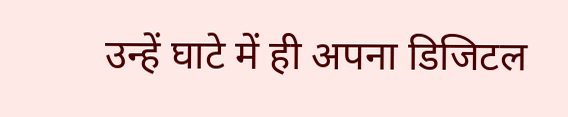उन्हें घाटे में ही अपना डिजिटल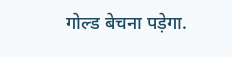गोल्ड बेचना पड़ेगा.